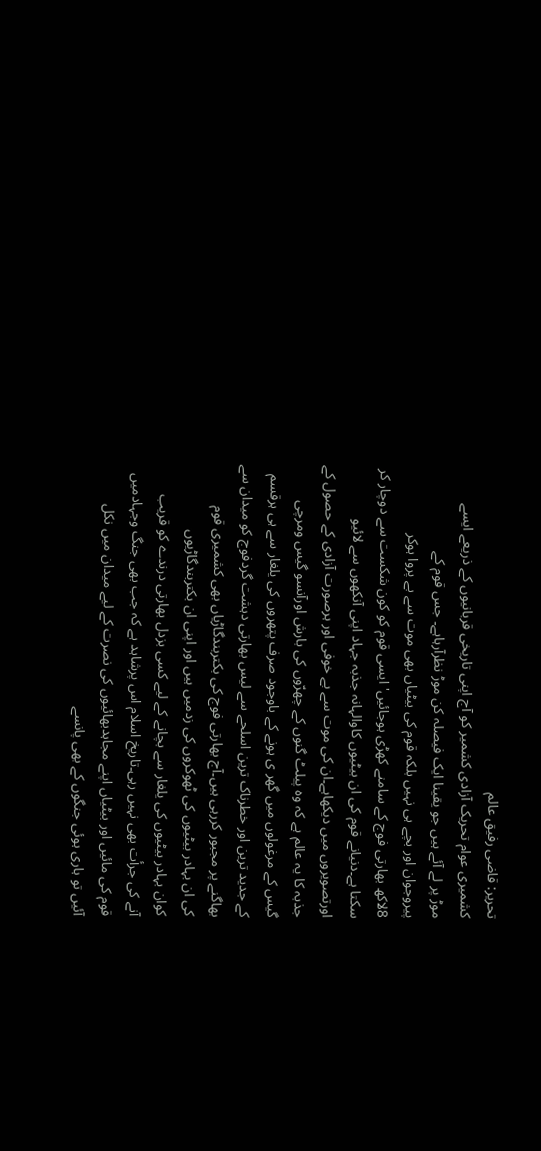تحریر: قاضی رفیق عالم
کشمیری عوام تحریک آزادی کشمیر کو آج اپنی تاریخی قربانیوں کے ذریعے ایسے
موڑ پر لے آئے ہیں جو یقینا ایک فیصلہ کن موڑ نظرآرہاہے۔ جس قوم کے
پیروجوان اور بچے ہی نہیں بلکہ قوم کی بیٹیاں بھی موت سے بے پروا ہوکر
8لاکھ بھارتی فوج کے سامنے کھڑی ہوجائیں' ایسی قوم کو کون شکست سے دوچار کر
سکتا ہے۔دنیانے قوم کی ان بیٹیوں کاوالہانہ جذبہ جہاد اپنی آنکھوں سے لائیو
اورتصویروں میں دیکھاہے۔ان کی موت سے بے خوفی اور ہرصورت آزادی کے حصول کے
جذبہ کا یہ عالم ہے کہ وہ پیلٹ گنوں کے چھرّوں کی بارش اورآنسو گیس ومرچی
گیس کے مرغولوں میں گھر ی ہونے کے باوجود صرف پتھروں کی یلغار سے ہی ہرقسم
کے جدید ترین اور خطرناک ترین اسلحے سے لیس بھارتی دہشت گردفوج کو میدان سے
بھاگنے پر مجبور کررہی ہیں۔آج بھارتی فوج کی بکتربندگاڑیاں بھی کشمیری قوم
کی ان بہادر بیٹیوں کی ٹھوکروں کی زدمیں ہیں اور اپنی ان بکتربندگاڑیوں
کوان بہادر بیٹیوں کی یلغار سے بچانے کے لیے کسی بزدل بھارتی درندے کو قریب
آنے کی جرأت بھی نہیں رہی۔تاریخ اسلام اس پرشاہد ہے کہ جب بھی جنگ وجہادمیں
قوم کی مائیں اور بیٹیاں اپنے مجاہدبھائیوں کی نصرت کے لیے میدان میں نکل
آئیں تو ہاری ہوئی جنگوں کے بھی پانسے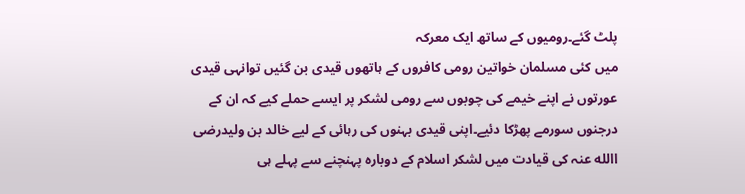پلٹ گئے۔رومیوں کے ساتھ ایک معرکہ
میں کئی مسلمان خواتین رومی کافروں کے ہاتھوں قیدی بن گئیں توانہی قیدی
عورتوں نے اپنے خیمے کی چوبوں سے رومی لشکر پر ایسے حملے کیے کہ ان کے
درجنوں سورمے پھڑکا دئیے۔اپنی قیدی بہنوں کی رہائی کے لیے خالد بن ولیدرضی
االله عنہ کی قیادت میں لشکر اسلام کے دوبارہ پہنچنے سے پہلے ہی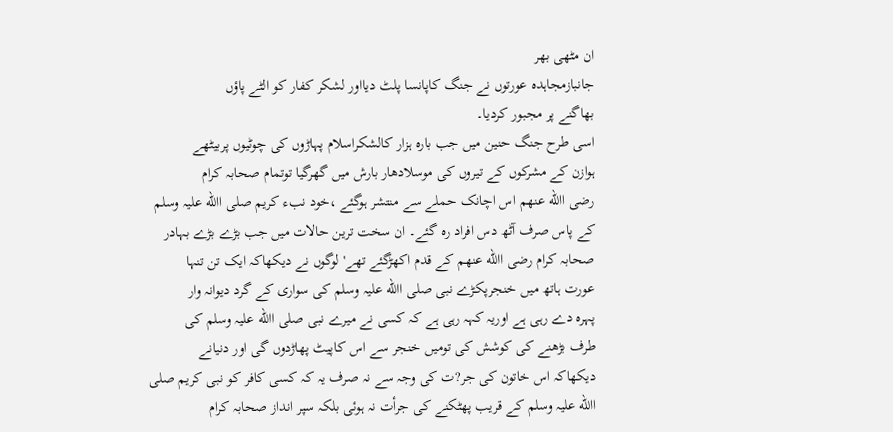ان مٹھی بھر
جانبازمجاہدہ عورتوں نے جنگ کاپانسا پلٹ دیااور لشکر کفار کو الٹے پاؤں
بھاگنے پر مجبور کردیا۔
اسی طرح جنگ حنین میں جب بارہ ہزار کالشکراسلام پہاڑوں کی چوٹیوں پربیٹھے
ہوازن کے مشرکوں کے تیروں کی موسلادھار بارش میں گھرگیا توتمام صحابہ کرام
رضی االله عنھم اس اچانک حملے سے منتشر ہوگئے ،خود نبء کریم صلی االله علیہ وسلم
کے پاس صرف آٹھ دس افراد رہ گئے۔ ان سخت ترین حالات میں جب بڑے بڑے بہادر
صحابہ کرام رضی االله عنھم کے قدم اکھڑگئے تھے'لوگوں نے دیکھاکہ ایک تن تنہا
عورت ہاتھ میں خنجرپکڑے نبی صلی االله علیہ وسلم کی سواری کے گرد دیوانہ وار
پہرہ دے رہی ہے اوریہ کہہ رہی ہے کہ کسی نے میرے نبی صلی االله علیہ وسلم کی
طرف بڑھنے کی کوشش کی تومیں خنجر سے اس کاپیٹ پھاڑدوں گی اور دنیانے
دیکھاکہ اس خاتون کی جر?ت کی وجہ سے نہ صرف یہ کہ کسی کافر کو نبی کریم صلی
االله علیہ وسلم کے قریب پھٹکنے کی جرأت نہ ہوئی بلکہ سپر انداز صحابہ کرام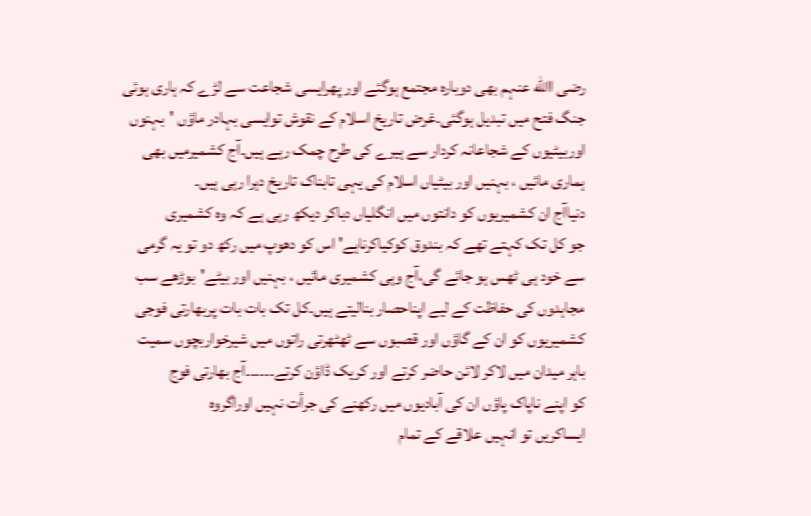رضی االله عنہم بھی دوبارہ مجتمع ہوگئے اور پھرایسی شجاعت سے لڑے کہ ہاری ہوئی
جنگ فتح میں تبدیل ہوگئی۔غرض تاریخ اسلام کے نقوش توایسی بہادر ماؤں 'بہنوں
اوربیٹیوں کے شجاعانہ کردار سے ہیرے کی طرح چمک رہے ہیں۔آج کشمیرمیں بھی
ہماری مائیں ، بہنیں اور بیٹیاں اسلام کی یہی تابناک تاریخ دہرا رہی ہیں۔
دنیاآج ان کشمیریوں کو دانتوں میں انگلیاں دباکر دیکھ رہی ہے کہ وہ کشمیری
جو کل تک کہتے تھے کہ بندوق کوکیاکرناہے' اس کو دھوپ میں رکھ دو تو یہ گرمی
سے خود ہی ٹھس ہو جائے گی،آج وہی کشمیری مائیں ، بہنیں اور بیٹے'بوڑھے سب
مجاہدوں کی حفاظت کے لیے اپناحصار بنالیتے ہیں۔کل تک بات بات پربھارتی فوجی
کشمیریوں کو ان کے گاؤں اور قصبوں سے ٹھٹھرتی راتوں میں شیرخواربچوں سمیت
باہر میدان میں لاکر لائن حاضر کرتے اور کریک ڈاؤن کرتے۔۔۔۔۔۔آج بھارتی فوج
کو اپنے ناپاک پاؤں ان کی آبادیوں میں رکھنے کی جرأت نہیں اوراگروہ
ایساکریں تو انہیں علاقے کے تمام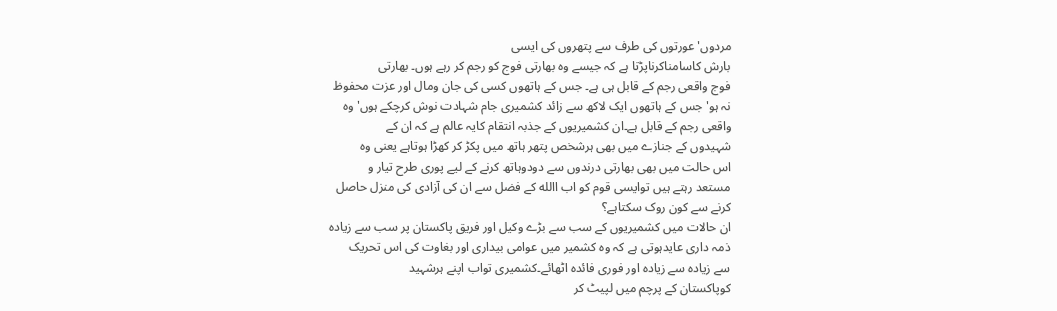مردوں'عورتوں کی طرف سے پتھروں کی ایسی
بارش کاسامناکرناپڑتا ہے کہ جیسے وہ بھارتی فوج کو رجم کر رہے ہوں۔ بھارتی
فوج واقعی رجم کے قابل ہی ہے۔ جس کے ہاتھوں کسی کی جان ومال اور عزت محفوظ
نہ ہو' جس کے ہاتھوں ایک لاکھ سے زائد کشمیری جام شہادت نوش کرچکے ہوں'وہ
واقعی رجم کے قابل ہے۔ان کشمیریوں کے جذبہ انتقام کایہ عالم ہے کہ ان کے
شہیدوں کے جنازے میں بھی ہرشخص پتھر ہاتھ میں پکڑ کر کھڑا ہوتاہے یعنی وہ
اس حالت میں بھی بھارتی درندوں سے دودوہاتھ کرنے کے لیے پوری طرح تیار و
مستعد رہتے ہیں توایسی قوم کو اب االله کے فضل سے ان کی آزادی کی منزل حاصل
کرنے سے کون روک سکتاہے؟
ان حالات میں کشمیریوں کے سب سے بڑے وکیل اور فریق پاکستان پر سب سے زیادہ
ذمہ داری عایدہوتی ہے کہ وہ کشمیر میں عوامی بیداری اور بغاوت کی اس تحریک
سے زیادہ سے زیادہ اور فوری فائدہ اٹھائے۔کشمیری تواب اپنے ہرشہید
کوپاکستان کے پرچم میں لپیٹ کر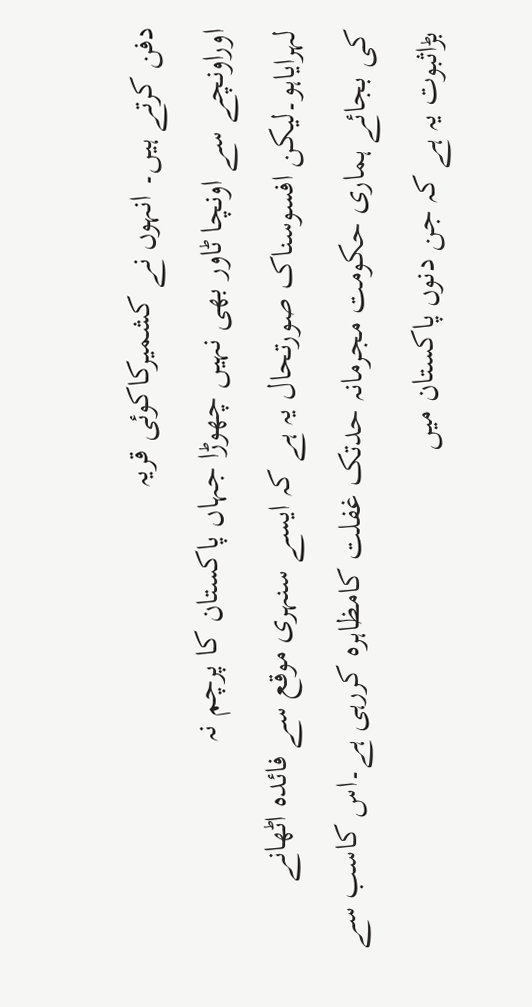دفن کرتے ہیں۔ انہوں نے کشمیرکاکوئی قریہ
اوراونچے سے اونچا ٹاور بھی نہیں چھوڑا جہاں پاکستان کا پرچم نہ
لہرایاہو۔لیکن افسوسناک صورتحال یہ ہے کہ ایسے سنہری موقع سے فائدہ اٹھانے
کی بجائے ہماری حکومت مجرمانہ حدتک غفلت کامظاہرہ کررہی ہے۔اس کاسب سے
بڑاثبوت یہ ہے کہ جن دنوں پاکستان میں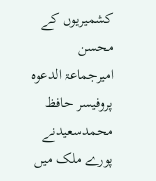کشمیریوں کے محسن امیرجماعۃ الدعوہ
پروفیسر حافظ محمدسعیدنے پورے ملک میں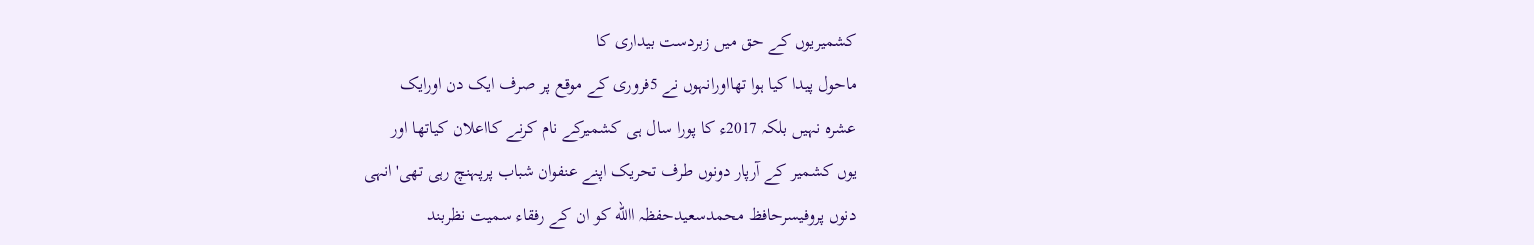کشمیریوں کے حق میں زبردست بیداری کا
ماحول پیدا کیا ہوا تھااورانہوں نے 5فروری کے موقع پر صرف ایک دن اورایک
عشرہ نہیں بلکہ 2017ء کا پورا سال ہی کشمیرکے نام کرنے کااعلان کیاتھا اور
یوں کشمیر کے آرپار دونوں طرف تحریک اپنے عنفوان شباب پرپہنچ رہی تھی'انہی
دنوں پروفیسرحافظ محمدسعیدحفظہ االله کو ان کے رفقاء سمیت نظربند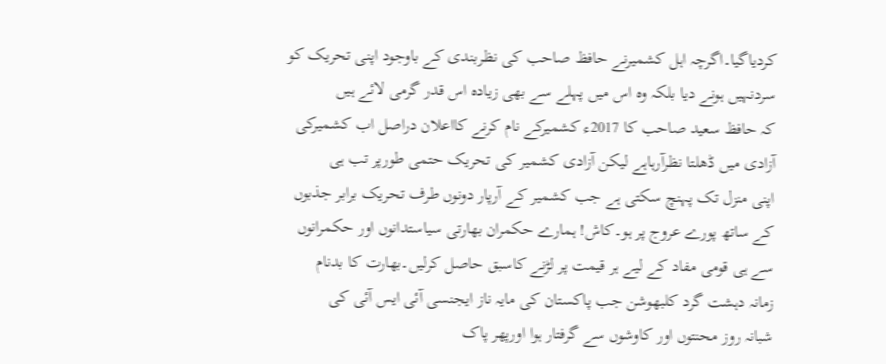کردیاگیا۔اگرچہ اہل کشمیرنے حافظ صاحب کی نظربندی کے باوجود اپنی تحریک کو
سردنہیں ہونے دیا بلکہ وہ اس میں پہلے سے بھی زیادہ اس قدر گرمی لائے ہیں
کہ حافظ سعید صاحب کا 2017ء کشمیرکے نام کرنے کااعلان دراصل اب کشمیرکی
آزادی میں ڈھلتا نظرآرہاہے لیکن آزادی کشمیر کی تحریک حتمی طورپر تب ہی
اپنی منزل تک پہنچ سکتی ہے جب کشمیر کے آرپار دونوں طرف تحریک برابر جذبوں
کے ساتھ پورے عروج پر ہو۔کاش! ہمارے حکمران بھارتی سیاستدانوں اور حکمرانوں
سے ہی قومی مفاد کے لیے ہر قیمت پر لڑنے کاسبق حاصل کرلیں۔بھارت کا بدنام
زمانہ دہشت گرد کلبھوشن جب پاکستان کی مایہ ناز ایجنسی آئی ایس آئی کی
شبانہ روز محنتوں اور کاوشوں سے گرفتار ہوا اورپھر پاک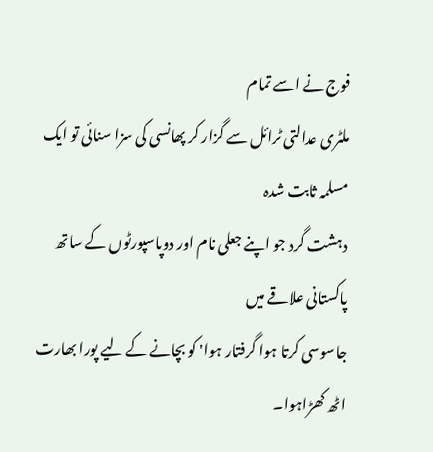فوج نے اسے تمام
ملٹری عدالتی ٹرائل سے گزار کر پھانسی کی سزا سنائی تو ایک مسلمہ ثابت شدہ
دہشت گرد جو اپنے جعلی نام اور دوپاسپورٹوں کے ساتھ پاکستانی علاقے میں
جاسوسی کرتا ہوا گرفتار ہوا' کو بچانے کے لیے پورا بھارت اٹھ کھڑاہوا۔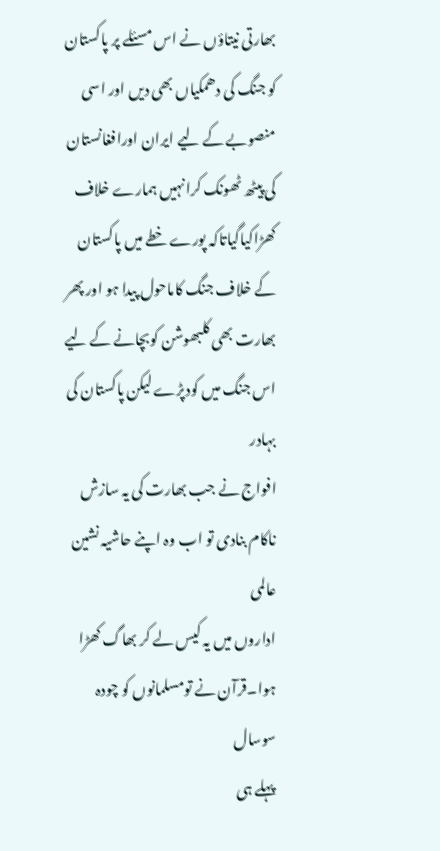بھارتی نیتاؤں نے اس مسئلے پر پاکستان کو جنگ کی دھمکیاں بھی دیں اور اسی
منصوبے کے لیے ایران اورافغانستان کی پیٹھ ٹھونک کرانہیں ہمارے خلاف
کھڑاکیاگیاتاکہ پورے خطے میں پاکستان کے خلاف جنگ کاماحول پیدا ہو اور پھر
بھارت بھی کلبھوشن کوبچانے کے لیے اس جنگ میں کودپڑے لیکن پاکستان کی بہادر
افواج نے جب بھارت کی یہ سازش ناکام بنادی تو اب وہ اپنے حاشیہ نشین عالمی
اداروں میں یہ کیس لے کر بھاگ کھڑا ہوا۔قرآن نے تومسلمانوں کو چودہ سوسال
پہلے ہی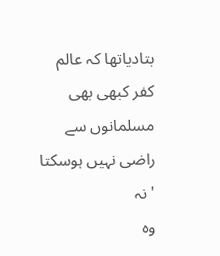بتادیاتھا کہ عالم کفر کبھی بھی مسلمانوں سے راضی نہیں ہوسکتا 'نہ
وہ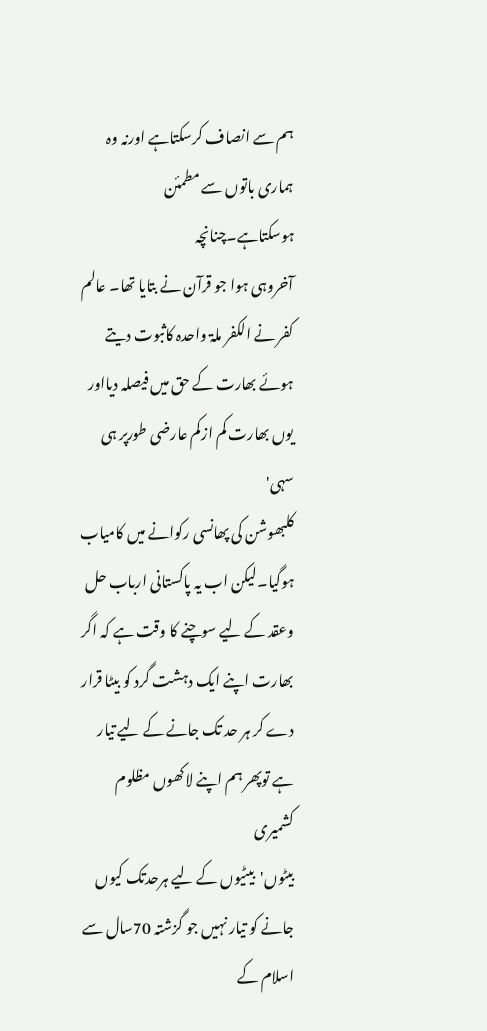ہم سے انصاف کرسکتاہے اورنہ وہ ہماری باتوں سے مطمئن ہوسکتاہے۔چنانچہ
آخروہی ہوا جو قرآن نے بتایا تھا۔ عالم کفر نے الکفر ملۃ واحدہ کاثبوت دیتے
ہوئے بھارت کے حق میں فیصلہ دیااور یوں بھارت کم ازکم عارضی طورپر ہی سہی'
کلبھوشن کی پھانسی رکوانے میں کامیاب ہوگیا۔لیکن اب یہ پاکستانی ارباب حل
وعقد کے لیے سوچنے کا وقت ہے کہ اگر بھارت اپنے ایک دہشت گرد کو بیٹا قرار
دے کر ہر حد تک جانے کے لیے تیار ہے توپھر ہم اپنے لاکھوں مظلوم کشمیری
بیٹوں'بیٹیوں کے لیے ہرحدتک کیوں جانے کو تیار نہیں جو گزشتہ 70سال سے
اسلام کے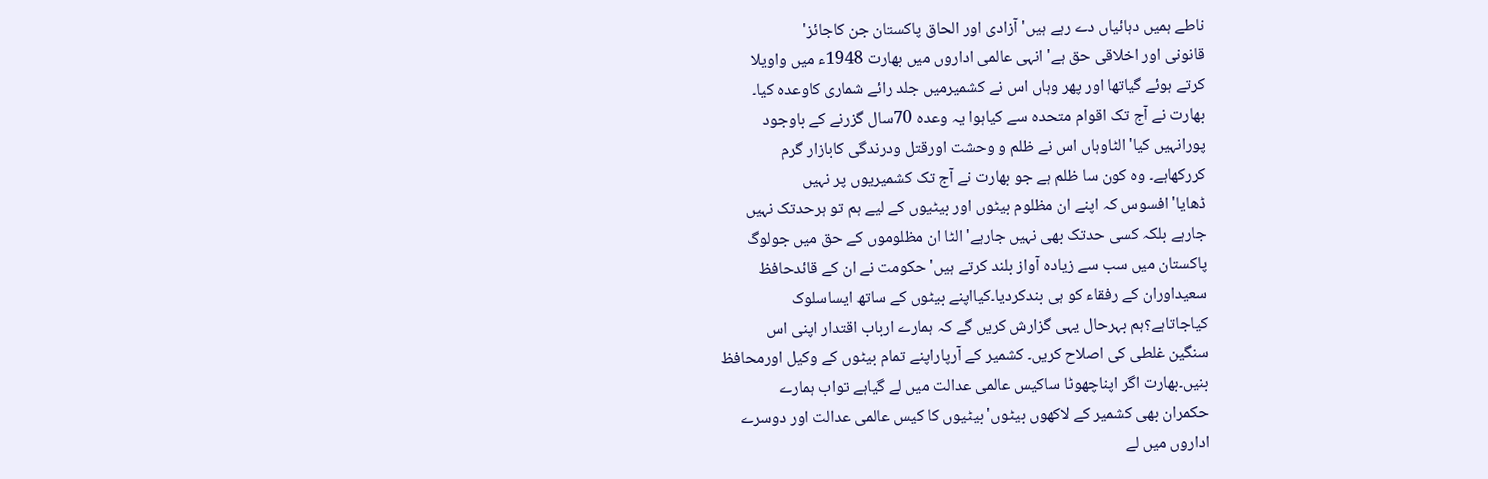ناطے ہمیں دہائیاں دے رہے ہیں' آزادی اور الحاق پاکستان جن کاجائز'
قانونی اور اخلاقی حق ہے' انہی عالمی اداروں میں بھارت 1948ء میں واویلا
کرتے ہوئے گیاتھا اور پھر وہاں اس نے کشمیرمیں جلد رائے شماری کاوعدہ کیا۔
بھارت نے آج تک اقوام متحدہ سے کیاہوا یہ وعدہ 70سال گزرنے کے باوجود
پورانہیں کیا'الٹاوہاں اس نے ظلم و وحشت اورقتل ودرندگی کابازار گرم
کررکھاہے۔ وہ کون سا ظلم ہے جو بھارت نے آج تک کشمیریوں پر نہیں
ڈھایا'افسوس کہ اپنے ان مظلوم بیٹوں اور بیٹیوں کے لیے ہم تو ہرحدتک نہیں
جارہے بلکہ کسی حدتک بھی نہیں جارہے'الٹا ان مظلوموں کے حق میں جولوگ
پاکستان میں سب سے زیادہ آواز بلند کرتے ہیں' حکومت نے ان کے قائدحافظ
سعیداوران کے رفقاء کو ہی بندکردیا۔کیااپنے بیٹوں کے ساتھ ایساسلوک
کیاجاتاہے؟ہم بہرحال یہی گزارش کریں گے کہ ہمارے ارباب اقتدار اپنی اس
سنگین غلطی کی اصلاح کریں۔ کشمیر کے آرپاراپنے تمام بیٹوں کے وکیل اورمحافظ
بنیں۔بھارت اگر اپناچھوٹا ساکیس عالمی عدالت میں لے گیاہے تواب ہمارے
حکمران بھی کشمیر کے لاکھوں بیٹوں'بیٹیوں کا کیس عالمی عدالت اور دوسرے
اداروں میں لے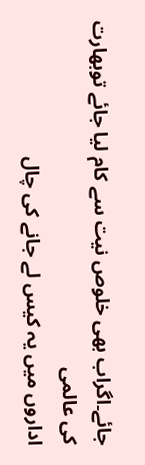جائے۔اگراب بھی خلوص نیت سے کام لیا جائے توبھارت کی عالمی
اداروں میں یہ کیس لے جانے کی چال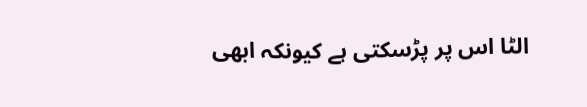الٹا اس پر پڑسکتی ہے کیونکہ ابھی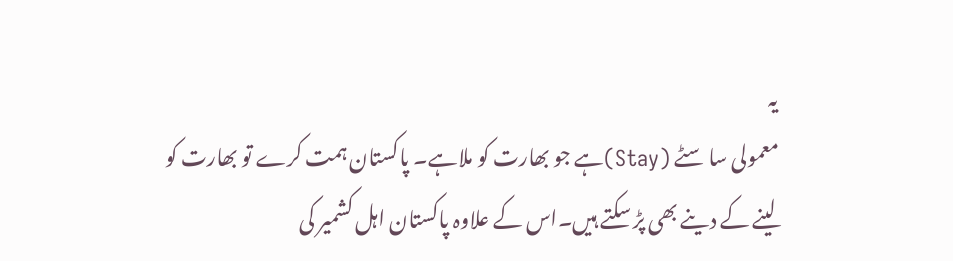یہ
معمولی سا سٹے (Stay)ہے جو بھارت کو ملاہے۔ پاکستان ہمت کرے تو بھارت کو
لینے کے دینے بھی پڑ سکتے ہیں۔اس کے علاوہ پاکستان اہل کشمیر کی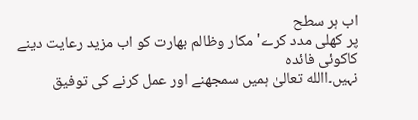اب ہر سطح
پر کھلی مدد کرے'مکار وظالم بھارت کو اب مزید رعایت دینے کاکوئی فائدہ
نہیں۔االله تعالیٰ ہمیں سمجھنے اور عمل کرنے کی توفیق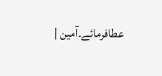عطافرمائے۔آمین |